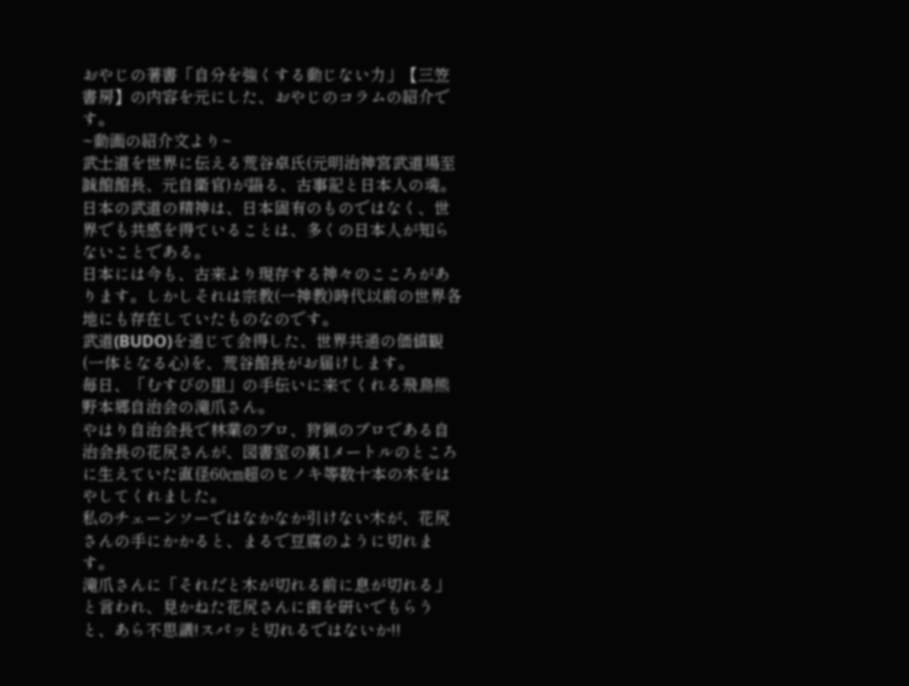おやじの著書「自分を強くする動じない力」【三笠書房】の内容を元にした、おやじのコラムの紹介です。
~動画の紹介文より~
武士道を世界に伝える荒谷卓氏(元明治神宮武道場至誠館館長、元自衛官)が語る、古事記と日本人の魂。日本の武道の精神は、日本固有のものではなく、世界でも共感を得ていることは、多くの日本人が知らないことである。
日本には今も、古来より現存する神々のこころがあります。しかしそれは宗教(一神教)時代以前の世界各地にも存在していたものなのです。
武道(BUDO)を通じて会得した、世界共通の価値観(一体となる心)を、荒谷館長がお届けします。
毎日、「むすびの里」の手伝いに来てくれる飛鳥熊野本郷自治会の滝爪さん。
やはり自治会長で林業のプロ、狩猟のプロである自治会長の花尻さんが、図書室の裏1メートルのところに生えていた直径60㎝超のヒノキ等数十本の木をはやしてくれました。
私のチェーンソーではなかなか引けない木が、花尻さんの手にかかると、まるで豆腐のように切れます。
滝爪さんに「それだと木が切れる前に息が切れる」と言われ、見かねた花尻さんに歯を研いでもらうと、あら不思議!スパッと切れるではないか!!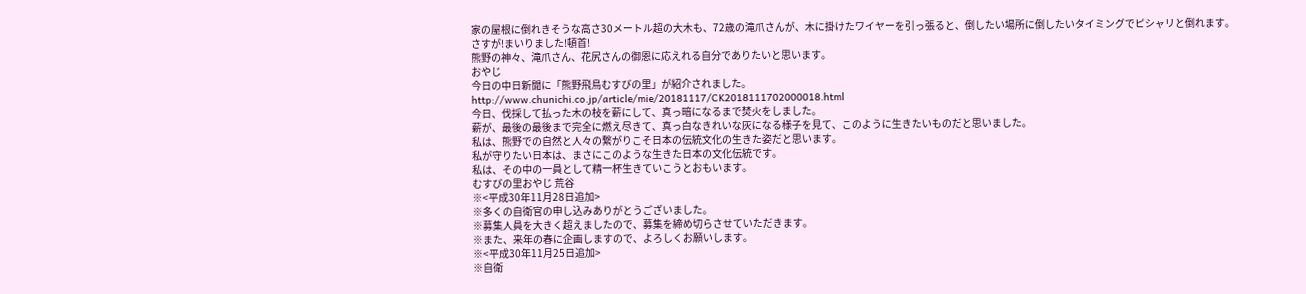家の屋根に倒れきそうな高さ30メートル超の大木も、72歳の滝爪さんが、木に掛けたワイヤーを引っ張ると、倒したい場所に倒したいタイミングでピシャリと倒れます。
さすが!まいりました!頓首!
熊野の神々、滝爪さん、花尻さんの御恩に応えれる自分でありたいと思います。
おやじ
今日の中日新聞に「熊野飛鳥むすびの里」が紹介されました。
http://www.chunichi.co.jp/article/mie/20181117/CK2018111702000018.html
今日、伐採して払った木の枝を薪にして、真っ暗になるまで焚火をしました。
薪が、最後の最後まで完全に燃え尽きて、真っ白なきれいな灰になる様子を見て、このように生きたいものだと思いました。
私は、熊野での自然と人々の繋がりこそ日本の伝統文化の生きた姿だと思います。
私が守りたい日本は、まさにこのような生きた日本の文化伝統です。
私は、その中の一員として精一杯生きていこうとおもいます。
むすびの里おやじ 荒谷
※<平成30年11月28日追加>
※多くの自衛官の申し込みありがとうございました。
※募集人員を大きく超えましたので、募集を締め切らさせていただきます。
※また、来年の春に企画しますので、よろしくお願いします。
※<平成30年11月25日追加>
※自衛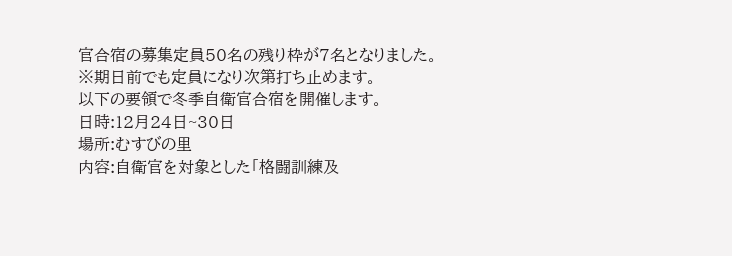官合宿の募集定員50名の残り枠が7名となりました。
※期日前でも定員になり次第打ち止めます。
以下の要領で冬季自衛官合宿を開催します。
日時:12月24日~30日
場所:むすびの里
内容:自衛官を対象とした「格闘訓練及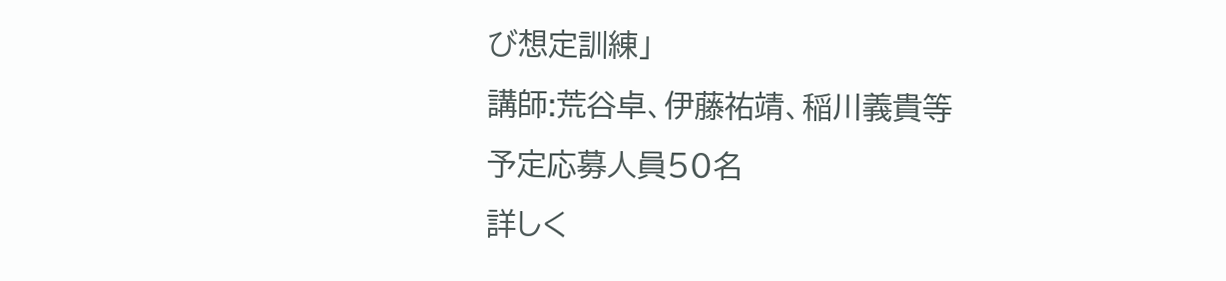び想定訓練」
講師:荒谷卓、伊藤祐靖、稲川義貴等
予定応募人員50名
詳しく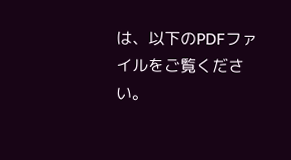は、以下のPDFファイルをご覧ください。